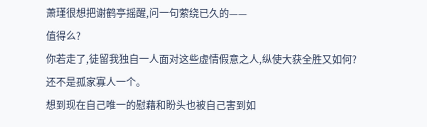萧瑾很想把谢鹤亭摇醒,问一句萦绕已久的——
值得么?
你若走了,徒留我独自一人面对这些虚情假意之人,纵使大获全胜又如何?
还不是孤家寡人一个。
想到现在自己唯一的慰藉和盼头也被自己害到如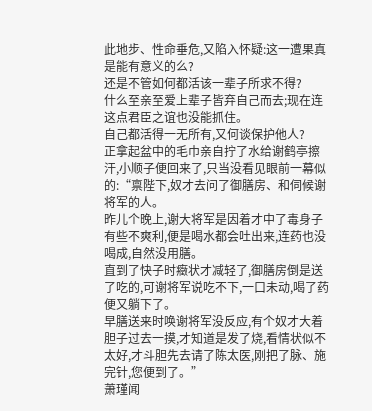此地步、性命垂危,又陷入怀疑:这一遭果真是能有意义的么?
还是不管如何都活该一辈子所求不得?
什么至亲至爱上辈子皆弃自己而去;现在连这点君臣之谊也没能抓住。
自己都活得一无所有,又何谈保护他人?
正拿起盆中的毛巾亲自拧了水给谢鹤亭擦汗,小顺子便回来了,只当没看见眼前一幕似的:“禀陛下,奴才去问了御膳房、和伺候谢将军的人。
昨儿个晚上,谢大将军是因着才中了毒身子有些不爽利,便是喝水都会吐出来,连药也没喝成,自然没用膳。
直到了快子时癥状才减轻了,御膳房倒是送了吃的,可谢将军说吃不下,一口未动,喝了药便又躺下了。
早膳送来时唤谢将军没反应,有个奴才大着胆子过去一摸,才知道是发了烧,看情状似不太好,才斗胆先去请了陈太医,刚把了脉、施完针,您便到了。”
萧瑾闻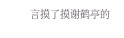言摸了摸谢鹤亭的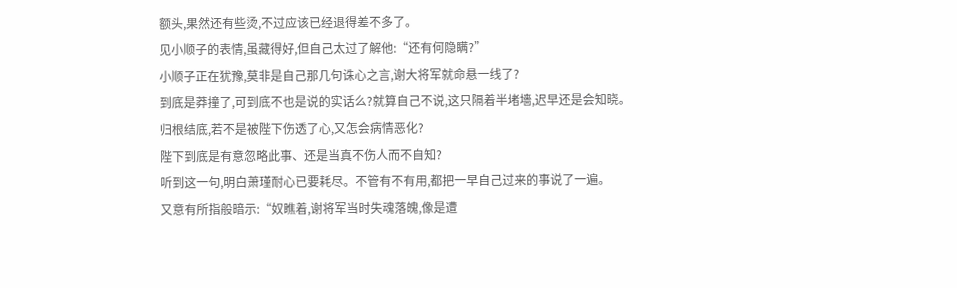额头,果然还有些烫,不过应该已经退得差不多了。
见小顺子的表情,虽藏得好,但自己太过了解他:“还有何隐瞒?”
小顺子正在犹豫,莫非是自己那几句诛心之言,谢大将军就命悬一线了?
到底是莽撞了,可到底不也是说的实话么?就算自己不说,这只隔着半堵墻,迟早还是会知晓。
归根结底,若不是被陛下伤透了心,又怎会病情恶化?
陛下到底是有意忽略此事、还是当真不伤人而不自知?
听到这一句,明白萧瑾耐心已要耗尽。不管有不有用,都把一早自己过来的事说了一遍。
又意有所指般暗示:“奴瞧着,谢将军当时失魂落魄,像是遭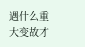遇什么重大变故才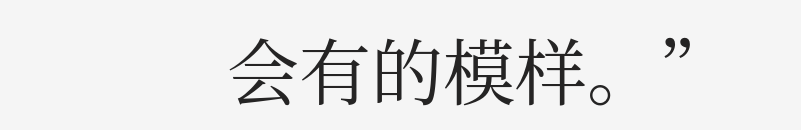会有的模样。”